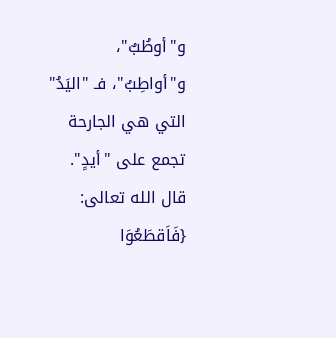و"أوطُبٌ"، و"أواطِبُ"، فـ "اليَدُ" التي هي الجارحة تجمع على "أيدٍ". قال الله تعالى: {فَاَقطَعُوَا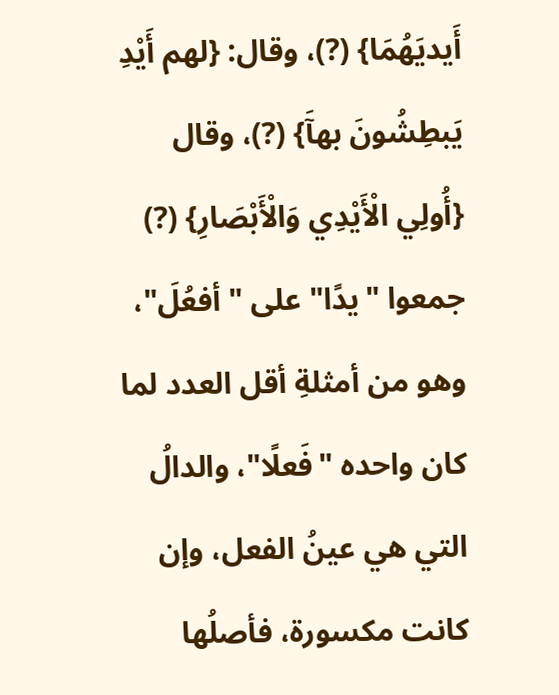أَيديَهُمَا} (?)، وقال: {لهم أَيْدِ يَبطِشُونَ بهآَ} (?)، وقال {أُولِي الْأَيْدِي وَالْأَبْصَارِ} (?) جمعوا "يدًا" على " أفعُلَ"، وهو من أمثلةِ أقل العدد لما كان واحده "فَعلًا"، والدالُ التي هي عينُ الفعل، وإن كانت مكسورة، فأصلُها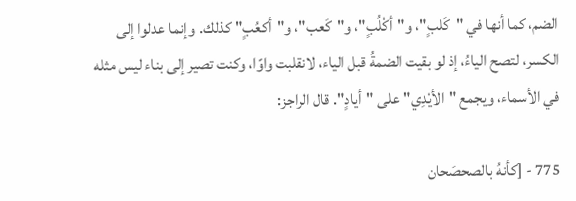الضم، كما أنها في "كَلبٍ"، و"أكْلُبٍ"، و"كَعب"، و"أكعُبٍ" كذلك. وإنما عدلوا إلى الكسر، لتصح الياءُ، إذ لو بقيت الضمةُ قبل الياء، لانقلبت واوًا، وكنت تصير إلى بناء ليس مثله في الأسماء، ويجمع "الأيْدِي" على "أيادٍ". قال الراجز:

775 - [كأنهُ بالصحصَحان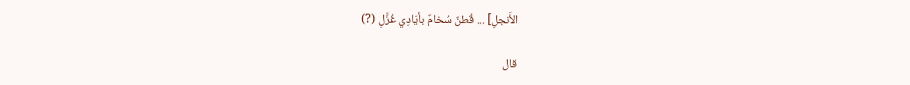الأَنجلِ] ... قُطنٌ سُخامٌ بأيَادِي غُزَّلِ (?)

قال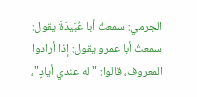الجرمي: سمعتُ أبا عُبَيدَةَ يقول: سمعتُ أبا عمرو يقول: إذا أرادوا المعروف، قالوا: "له عندي أيادٍ"،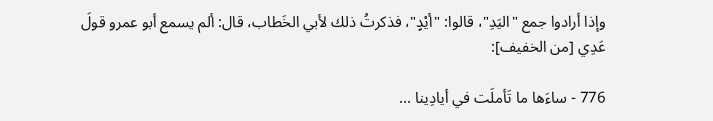وإذا أرادوا جمع "اليَدِ"، قالوا: "أيْدٍ"، فذكرتُ ذلك لأبي الخَطاب، قال: ألم يسمع أبو عمرو قولَ عَدِي [من الخفيف]:

776 - ساءَها ما تَأملَت في أيادِينا ...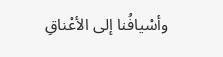وأسْيافُنا إلى الأعْناقِ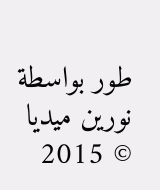طور بواسطة نورين ميديا © 2015